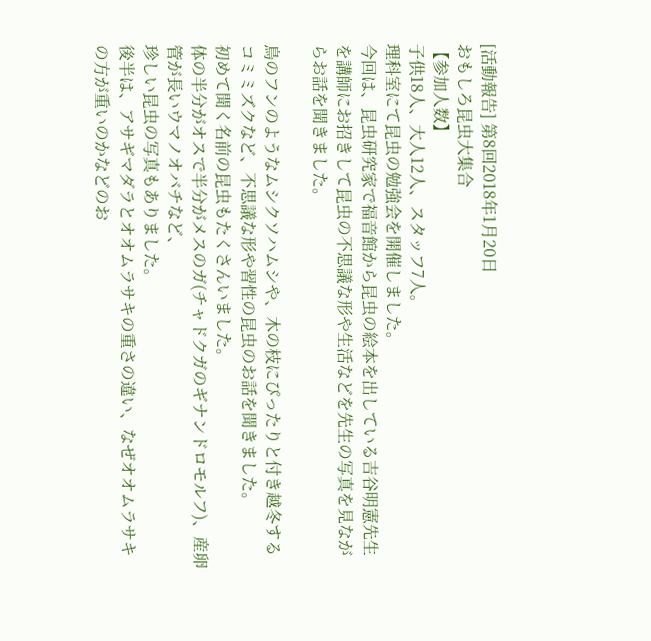[活動報告] 第8回2018年1月20日
おもしろ昆虫大集合
【参加人数】
子供18人、大人12人、スタッフ7人。
理科室にて昆虫の勉強会を開催しました。
今回は、昆虫研究家で福音館から昆虫の絵本を出している吉谷明憲先生を講師にお招きして昆虫の不思議な形や生活などを先生の写真を見ながらお話を聞きました。

鳥のフンのようなムシクソハムシや、木の枝にぴったりと付き越冬するコミミズクなど、不思議な形や習性の昆虫のお話を聞きました。
初めて聞く名前の昆虫もたくさんいました。
体の半分がオスで半分がメスのガ(チャドクガのギナンドロモルフ)、産卵管が長いウマノオバチなど、
珍しい昆虫の写真もありました。
後半は、アサギマダラとオオムラサキの重さの違い、なぜオオムラサキの方が重いのかなどのお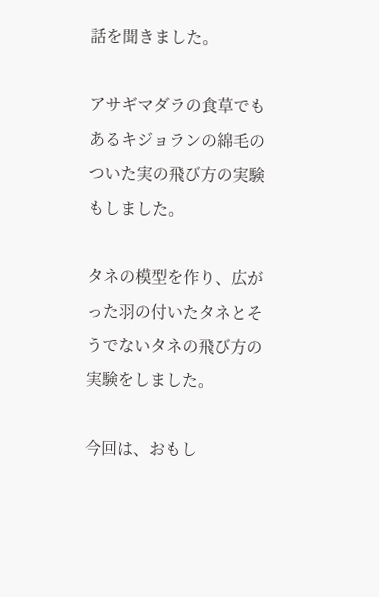話を聞きました。

アサギマダラの食草でもあるキジョランの綿毛のついた実の飛び方の実験もしました。

タネの模型を作り、広がった羽の付いたタネとそうでないタネの飛び方の実験をしました。

今回は、おもし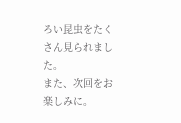ろい昆虫をたくさん見られました。
また、次回をお楽しみに。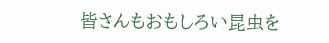皆さんもおもしろい昆虫を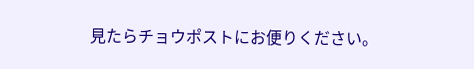見たらチョウポストにお便りください。